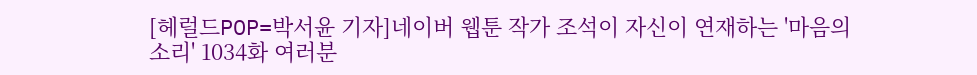[헤럴드POP=박서윤 기자]네이버 웹툰 작가 조석이 자신이 연재하는 '마음의 소리' 1034화 여러분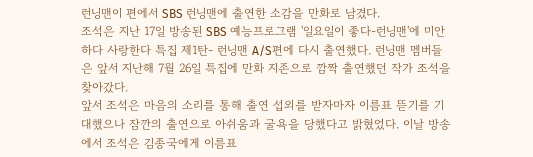런닝맨이 편에서 SBS 런닝맨에 출연한 소감을 만화로 남겼다.
조석은 지난 17일 방송된 SBS 예능프로그램 '일요일이 좋다-런닝맨'에 미안하다 사랑한다 특집 제1탄- 런닝맨 A/S편에 다시 출연했다. 런닝맨 멤버들은 앞서 지난해 7월 26일 특집에 만화 지존으로 깜짝 출연했던 작가 조석을 찾아갔다.
앞서 조석은 마음의 소리를 통해 출연 섭외를 받자마자 이름표 뜯기를 기대했으나 잠깐의 출연으로 아쉬움과 굴욕을 당했다고 밝혔었다. 이날 방송에서 조석은 김종국에게 이름표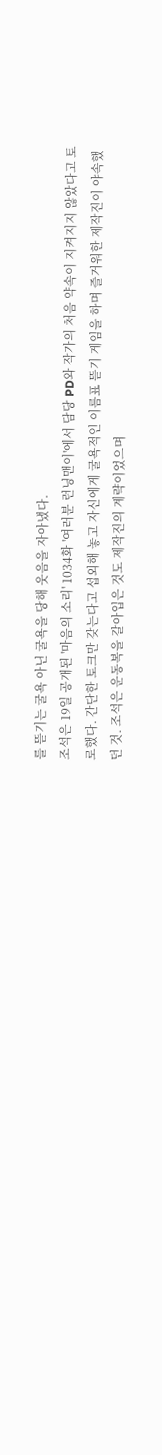를 뜯기는 굴욕 아닌 굴욕을 당해 웃음을 자아냈다.
조석은 19일 공개된 '마음의 소리' 1034화 '여러분 런닝맨이'에서 담당 PD와 작가의 처음 약속이 지켜지지 않았다고 토로했다. 간단한 토크만 갖는다고 섭외해 놓고 자신에게 굴욕적인 이름표 뜯기 게임을 하며 즐거워한 제작진이 야속했던 것. 조석은 운동복을 갈아입은 것도 제작진의 계략이었으며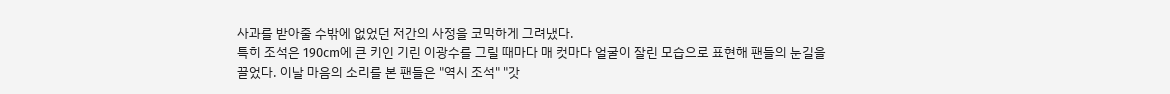사과를 받아줄 수밖에 없었던 저간의 사정을 코믹하게 그려냈다.
특히 조석은 190cm에 큰 키인 기린 이광수를 그릴 때마다 매 컷마다 얼굴이 잘린 모습으로 표현해 팬들의 눈길을 끌었다. 이날 마음의 소리를 본 팬들은 "역시 조석" "갓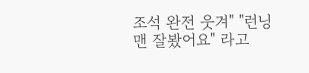조석 완전 웃겨" "런닝맨 잘봤어요" 라고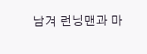남겨 런닝맨과 마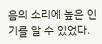음의 소리에 높은 인기를 알 수 있었다.